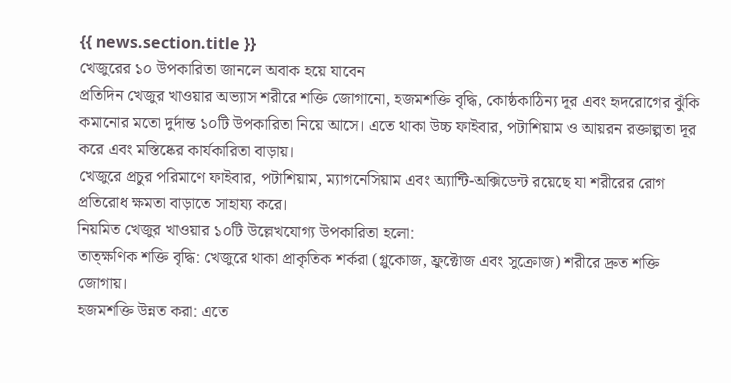{{ news.section.title }}
খেজুরের ১০ উপকারিতা জানলে অবাক হয়ে যাবেন
প্রতিদিন খেজুর খাওয়ার অভ্যাস শরীরে শক্তি জোগানো, হজমশক্তি বৃদ্ধি, কোষ্ঠকাঠিন্য দূর এবং হৃদরোগের ঝুঁকি কমানোর মতো দুর্দান্ত ১০টি উপকারিতা নিয়ে আসে। এতে থাকা উচ্চ ফাইবার, পটাশিয়াম ও আয়রন রক্তাল্পতা দূর করে এবং মস্তিষ্কের কার্যকারিতা বাড়ায়।
খেজুরে প্রচুর পরিমাণে ফাইবার, পটাশিয়াম, ম্যাগনেসিয়াম এবং অ্যান্টি-অক্সিডেন্ট রয়েছে যা শরীরের রোগ প্রতিরোধ ক্ষমতা বাড়াতে সাহায্য করে।
নিয়মিত খেজুর খাওয়ার ১০টি উল্লেখযোগ্য উপকারিতা হলো:
তাত্ক্ষণিক শক্তি বৃদ্ধি: খেজুরে থাকা প্রাকৃতিক শর্করা (গ্লুকোজ, ফ্রুক্টোজ এবং সুক্রোজ) শরীরে দ্রুত শক্তি জোগায়।
হজমশক্তি উন্নত করা: এতে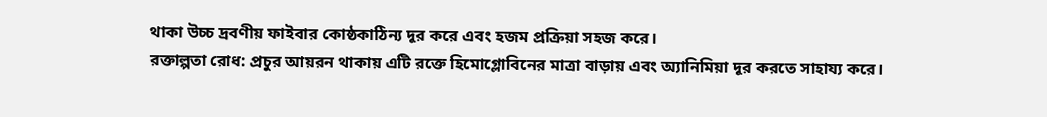থাকা উচ্চ দ্রবণীয় ফাইবার কোষ্ঠকাঠিন্য দূর করে এবং হজম প্রক্রিয়া সহজ করে।
রক্তাল্পতা রোধ: প্রচুর আয়রন থাকায় এটি রক্তে হিমোগ্লোবিনের মাত্রা বাড়ায় এবং অ্যানিমিয়া দূর করতে সাহায্য করে।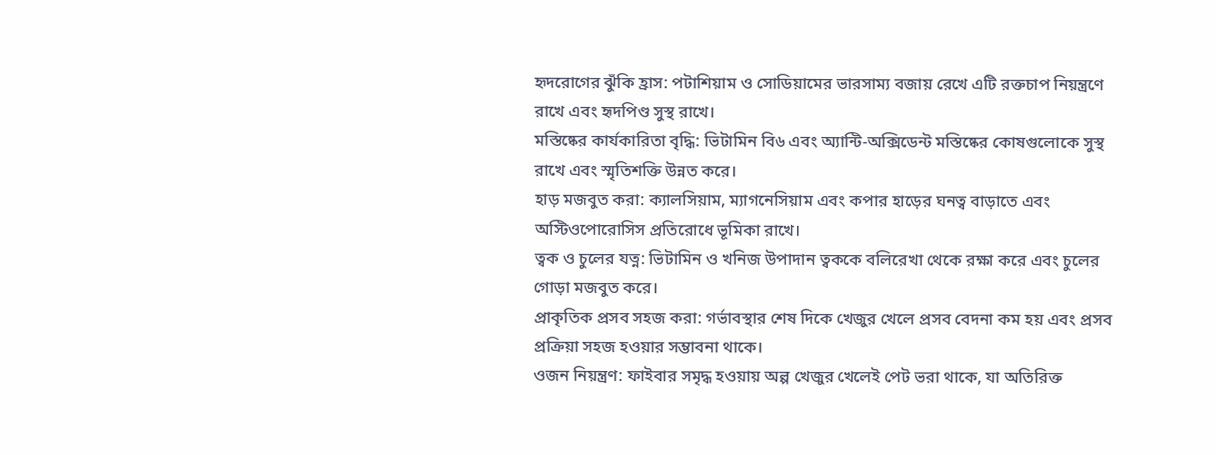হৃদরোগের ঝুঁকি হ্রাস: পটাশিয়াম ও সোডিয়ামের ভারসাম্য বজায় রেখে এটি রক্তচাপ নিয়ন্ত্রণে রাখে এবং হৃদপিণ্ড সুস্থ রাখে।
মস্তিষ্কের কার্যকারিতা বৃদ্ধি: ভিটামিন বি৬ এবং অ্যান্টি-অক্সিডেন্ট মস্তিষ্কের কোষগুলোকে সুস্থ রাখে এবং স্মৃতিশক্তি উন্নত করে।
হাড় মজবুত করা: ক্যালসিয়াম, ম্যাগনেসিয়াম এবং কপার হাড়ের ঘনত্ব বাড়াতে এবং অস্টিওপোরোসিস প্রতিরোধে ভূমিকা রাখে।
ত্বক ও চুলের যত্ন: ভিটামিন ও খনিজ উপাদান ত্বককে বলিরেখা থেকে রক্ষা করে এবং চুলের গোড়া মজবুত করে।
প্রাকৃতিক প্রসব সহজ করা: গর্ভাবস্থার শেষ দিকে খেজুর খেলে প্রসব বেদনা কম হয় এবং প্রসব প্রক্রিয়া সহজ হওয়ার সম্ভাবনা থাকে।
ওজন নিয়ন্ত্রণ: ফাইবার সমৃদ্ধ হওয়ায় অল্প খেজুর খেলেই পেট ভরা থাকে, যা অতিরিক্ত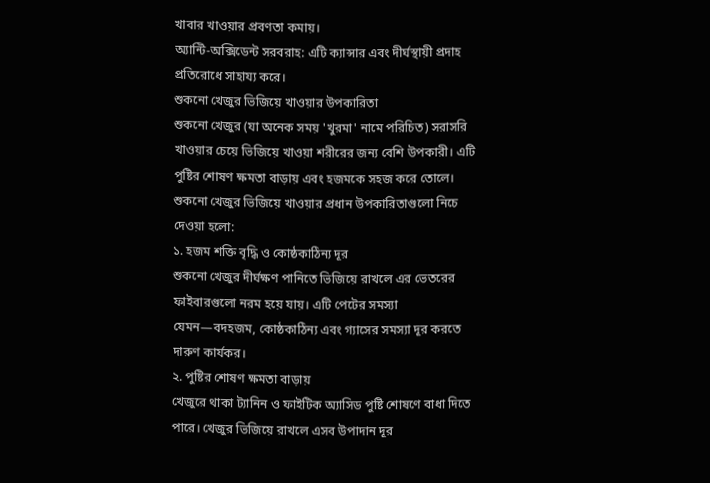খাবার খাওয়ার প্রবণতা কমায়।
অ্যান্টি-অক্সিডেন্ট সরবরাহ: এটি ক্যান্সার এবং দীর্ঘস্থায়ী প্রদাহ প্রতিরোধে সাহায্য করে।
শুকনো খেজুর ভিজিয়ে খাওয়ার উপকারিতা
শুকনো খেজুর (যা অনেক সময় 'খুরমা' নামে পরিচিত) সরাসরি খাওয়ার চেয়ে ভিজিয়ে খাওয়া শরীরের জন্য বেশি উপকারী। এটি পুষ্টির শোষণ ক্ষমতা বাড়ায় এবং হজমকে সহজ করে তোলে।
শুকনো খেজুর ভিজিয়ে খাওয়ার প্রধান উপকারিতাগুলো নিচে দেওয়া হলো:
১. হজম শক্তি বৃদ্ধি ও কোষ্ঠকাঠিন্য দূর
শুকনো খেজুর দীর্ঘক্ষণ পানিতে ভিজিয়ে রাখলে এর ভেতরের ফাইবারগুলো নরম হয়ে যায়। এটি পেটের সমস্যা যেমন—বদহজম, কোষ্ঠকাঠিন্য এবং গ্যাসের সমস্যা দূর করতে দারুণ কার্যকর।
২. পুষ্টির শোষণ ক্ষমতা বাড়ায়
খেজুরে থাকা ট্যানিন ও ফাইটিক অ্যাসিড পুষ্টি শোষণে বাধা দিতে পারে। খেজুর ভিজিয়ে রাখলে এসব উপাদান দূর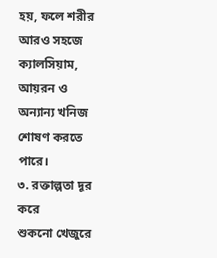হয়, ফলে শরীর আরও সহজে ক্যালসিয়াম, আয়রন ও অন্যান্য খনিজ শোষণ করতে পারে।
৩. রক্তাল্পতা দূর করে
শুকনো খেজুরে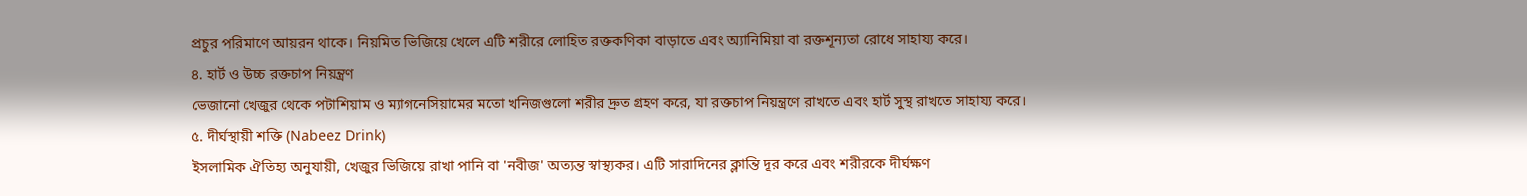প্রচুর পরিমাণে আয়রন থাকে। নিয়মিত ভিজিয়ে খেলে এটি শরীরে লোহিত রক্তকণিকা বাড়াতে এবং অ্যানিমিয়া বা রক্তশূন্যতা রোধে সাহায্য করে।
৪. হার্ট ও উচ্চ রক্তচাপ নিয়ন্ত্রণ
ভেজানো খেজুর থেকে পটাশিয়াম ও ম্যাগনেসিয়ামের মতো খনিজগুলো শরীর দ্রুত গ্রহণ করে, যা রক্তচাপ নিয়ন্ত্রণে রাখতে এবং হার্ট সুস্থ রাখতে সাহায্য করে।
৫. দীর্ঘস্থায়ী শক্তি (Nabeez Drink)
ইসলামিক ঐতিহ্য অনুযায়ী, খেজুর ভিজিয়ে রাখা পানি বা 'নবীজ' অত্যন্ত স্বাস্থ্যকর। এটি সারাদিনের ক্লান্তি দূর করে এবং শরীরকে দীর্ঘক্ষণ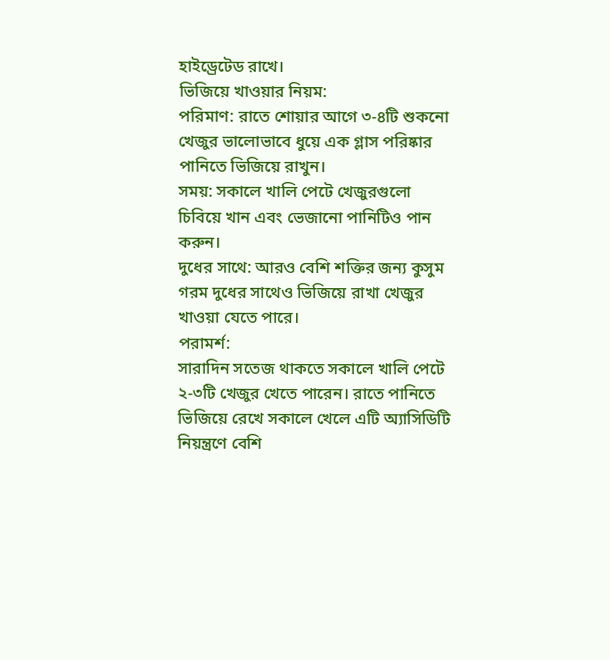হাইড্রেটেড রাখে।
ভিজিয়ে খাওয়ার নিয়ম:
পরিমাণ: রাতে শোয়ার আগে ৩-৪টি শুকনো খেজুর ভালোভাবে ধুয়ে এক গ্লাস পরিষ্কার পানিতে ভিজিয়ে রাখুন।
সময়: সকালে খালি পেটে খেজুরগুলো চিবিয়ে খান এবং ভেজানো পানিটিও পান করুন।
দুধের সাথে: আরও বেশি শক্তির জন্য কুসুম গরম দুধের সাথেও ভিজিয়ে রাখা খেজুর খাওয়া যেতে পারে।
পরামর্শ:
সারাদিন সতেজ থাকতে সকালে খালি পেটে ২-৩টি খেজুর খেতে পারেন। রাতে পানিতে ভিজিয়ে রেখে সকালে খেলে এটি অ্যাসিডিটি নিয়ন্ত্রণে বেশি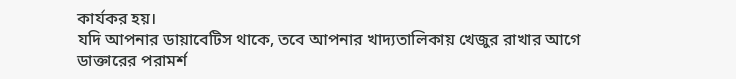কার্যকর হয়।
যদি আপনার ডায়াবেটিস থাকে, তবে আপনার খাদ্যতালিকায় খেজুর রাখার আগে ডাক্তারের পরামর্শ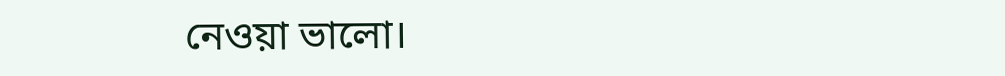নেওয়া ভালো।